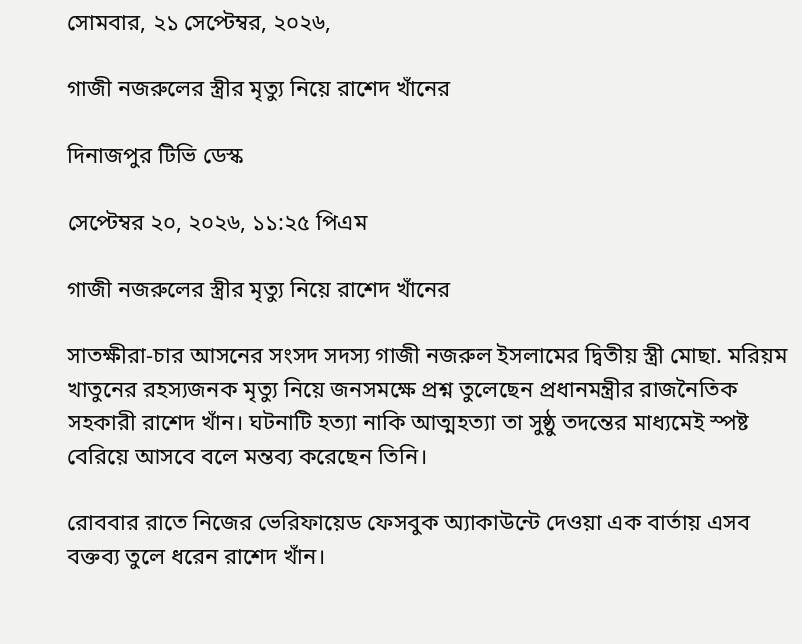সোমবার, ২১ সেপ্টেম্বর, ২০২৬,

গাজী নজরুলের স্ত্রীর মৃত্যু নিয়ে রাশেদ খাঁনের

দিনাজপুর টিভি ডেস্ক

সেপ্টেম্বর ২০, ২০২৬, ১১:২৫ পিএম

গাজী নজরুলের স্ত্রীর মৃত্যু নিয়ে রাশেদ খাঁনের

সাতক্ষীরা-চার আসনের সংসদ সদস্য গাজী নজরুল ইসলামের দ্বিতীয় স্ত্রী মোছা. মরিয়ম খাতুনের রহস্যজনক মৃত্যু নিয়ে জনসমক্ষে প্রশ্ন তুলেছেন প্রধানমন্ত্রীর রাজনৈতিক সহকারী রাশেদ খাঁন। ঘটনাটি হত্যা নাকি আত্মহত্যা তা সুষ্ঠু তদন্তের মাধ্যমেই স্পষ্ট বেরিয়ে আসবে বলে মন্তব্য করেছেন তিনি।

রোববার রাতে নিজের ভেরিফায়েড ফেসবুক অ্যাকাউন্টে দেওয়া এক বার্তায় এসব বক্তব্য তুলে ধরেন রাশেদ খাঁন।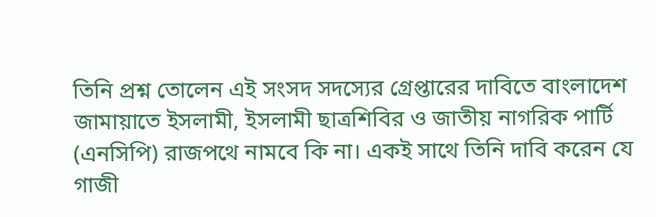তিনি প্রশ্ন তোলেন এই সংসদ সদস্যের গ্রেপ্তারের দাবিতে বাংলাদেশ জামায়াতে ইসলামী, ইসলামী ছাত্রশিবির ও জাতীয় নাগরিক পার্টি (এনসিপি) রাজপথে নামবে কি না। একই সাথে তিনি দাবি করেন যে গাজী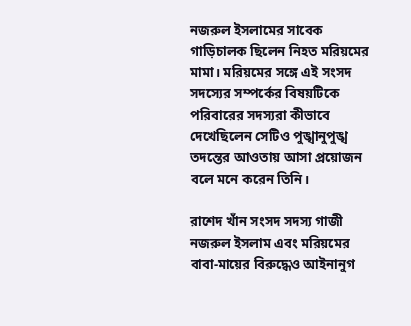নজরুল ইসলামের সাবেক গাড়িচালক ছিলেন নিহত মরিয়মের মামা। মরিয়মের সঙ্গে এই সংসদ সদস্যের সম্পর্কের বিষয়টিকে পরিবারের সদস্যরা কীভাবে দেখেছিলেন সেটিও পুঙ্খানুপুঙ্খ তদন্তের আওতায় আসা প্রয়োজন বলে মনে করেন তিনি।

রাশেদ খাঁন সংসদ সদস্য গাজী নজরুল ইসলাম এবং মরিয়মের বাবা-মায়ের বিরুদ্ধেও আইনানুগ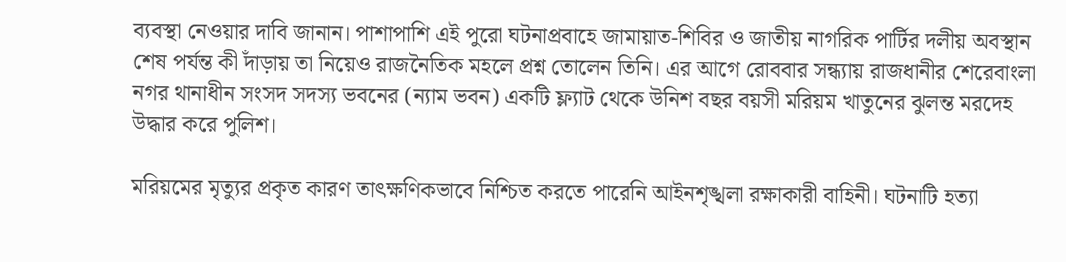ব্যবস্থা নেওয়ার দাবি জানান। পাশাপাশি এই পুরো ঘটনাপ্রবাহে জামায়াত-শিবির ও জাতীয় নাগরিক পার্টির দলীয় অবস্থান শেষ পর্যন্ত কী দাঁড়ায় তা নিয়েও রাজনৈতিক মহলে প্রশ্ন তোলেন তিনি। এর আগে রোববার সন্ধ্যায় রাজধানীর শেরেবাংলা নগর থানাধীন সংসদ সদস্য ভবনের (ন্যাম ভবন) একটি ফ্ল্যাট থেকে উনিশ বছর বয়সী মরিয়ম খাতুনের ঝুলন্ত মরদেহ উদ্ধার করে পুলিশ।

মরিয়মের মৃত্যুর প্রকৃত কারণ তাৎক্ষণিকভাবে নিশ্চিত করতে পারেনি আইনশৃঙ্খলা রক্ষাকারী বাহিনী। ঘটনাটি হত্যা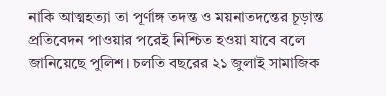নাকি আত্মহত্যা তা পূর্ণাঙ্গ তদন্ত ও ময়নাতদন্তের চূড়ান্ত প্রতিবেদন পাওয়ার পরেই নিশ্চিত হওয়া যাবে বলে জানিয়েছে পুলিশ। চলতি বছরের ২১ জুলাই সামাজিক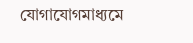যোগাযোগমাধ্যমে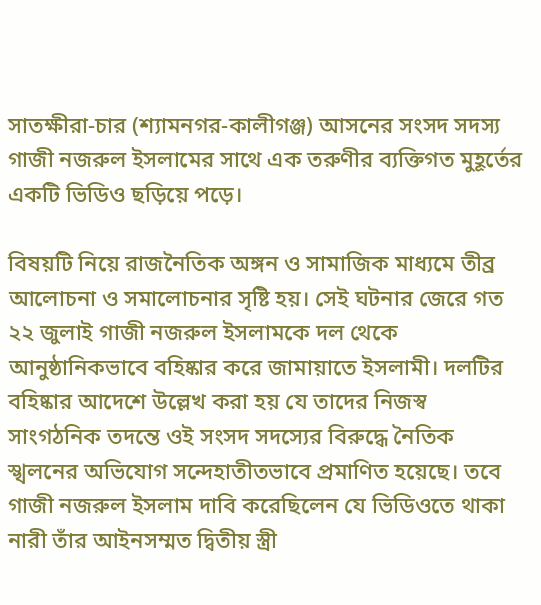সাতক্ষীরা-চার (শ্যামনগর-কালীগঞ্জ) আসনের সংসদ সদস্য গাজী নজরুল ইসলামের সাথে এক তরুণীর ব্যক্তিগত মুহূর্তের একটি ভিডিও ছড়িয়ে পড়ে।

বিষয়টি নিয়ে রাজনৈতিক অঙ্গন ও সামাজিক মাধ্যমে তীব্র আলোচনা ও সমালোচনার সৃষ্টি হয়। সেই ঘটনার জেরে গত ২২ জুলাই গাজী নজরুল ইসলামকে দল থেকে আনুষ্ঠানিকভাবে বহিষ্কার করে জামায়াতে ইসলামী। দলটির বহিষ্কার আদেশে উল্লেখ করা হয় যে তাদের নিজস্ব সাংগঠনিক তদন্তে ওই সংসদ সদস্যের বিরুদ্ধে নৈতিক স্খলনের অভিযোগ সন্দেহাতীতভাবে প্রমাণিত হয়েছে। তবে গাজী নজরুল ইসলাম দাবি করেছিলেন যে ভিডিওতে থাকা নারী তাঁর আইনসম্মত দ্বিতীয় স্ত্রী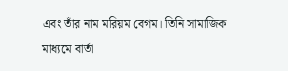এবং তাঁর নাম মরিয়ম বেগম। তিনি সামাজিক মাধ্যমে বার্তা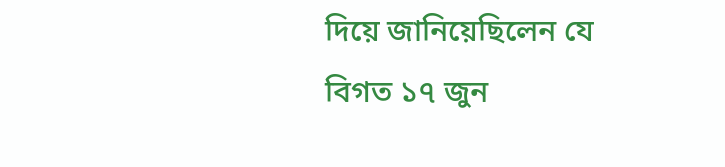দিয়ে জানিয়েছিলেন যে বিগত ১৭ জুন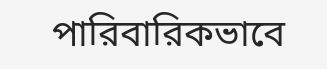পারিবারিকভাবে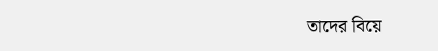তাদের বিয়ে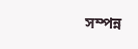সম্পন্ন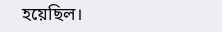হয়েছিল।